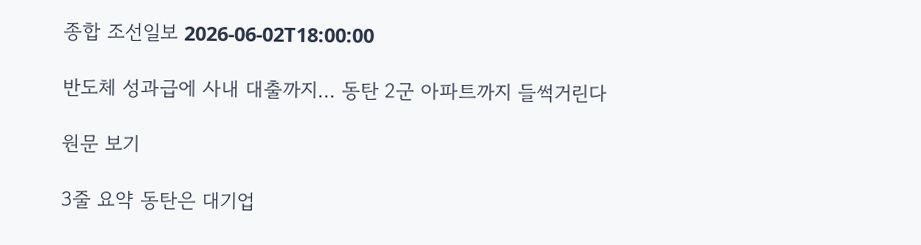종합 조선일보 2026-06-02T18:00:00

반도체 성과급에 사내 대출까지… 동탄 2군 아파트까지 들썩거린다

원문 보기

3줄 요약 동탄은 대기업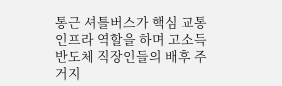통근 셔틀버스가 핵심 교통 인프라 역할을 하며 고소득 반도체 직장인들의 배후 주거지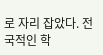로 자리 잡았다. 전국적인 학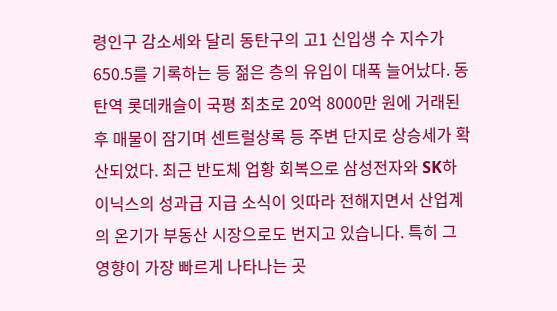령인구 감소세와 달리 동탄구의 고1 신입생 수 지수가 650.5를 기록하는 등 젊은 층의 유입이 대폭 늘어났다. 동탄역 롯데캐슬이 국평 최초로 20억 8000만 원에 거래된 후 매물이 잠기며 센트럴상록 등 주변 단지로 상승세가 확산되었다. 최근 반도체 업황 회복으로 삼성전자와 SK하이닉스의 성과급 지급 소식이 잇따라 전해지면서 산업계의 온기가 부동산 시장으로도 번지고 있습니다. 특히 그 영향이 가장 빠르게 나타나는 곳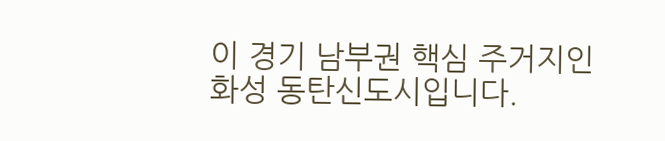이 경기 남부권 핵심 주거지인 화성 동탄신도시입니다.